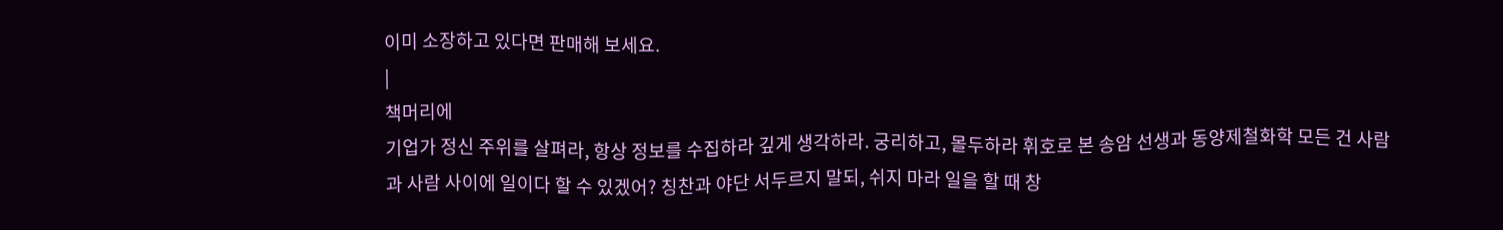이미 소장하고 있다면 판매해 보세요.
|
책머리에
기업가 정신 주위를 살펴라, 항상 정보를 수집하라 깊게 생각하라. 궁리하고, 몰두하라 휘호로 본 송암 선생과 동양제철화학 모든 건 사람과 사람 사이에 일이다 할 수 있겠어? 칭찬과 야단 서두르지 말되, 쉬지 마라 일을 할 때 창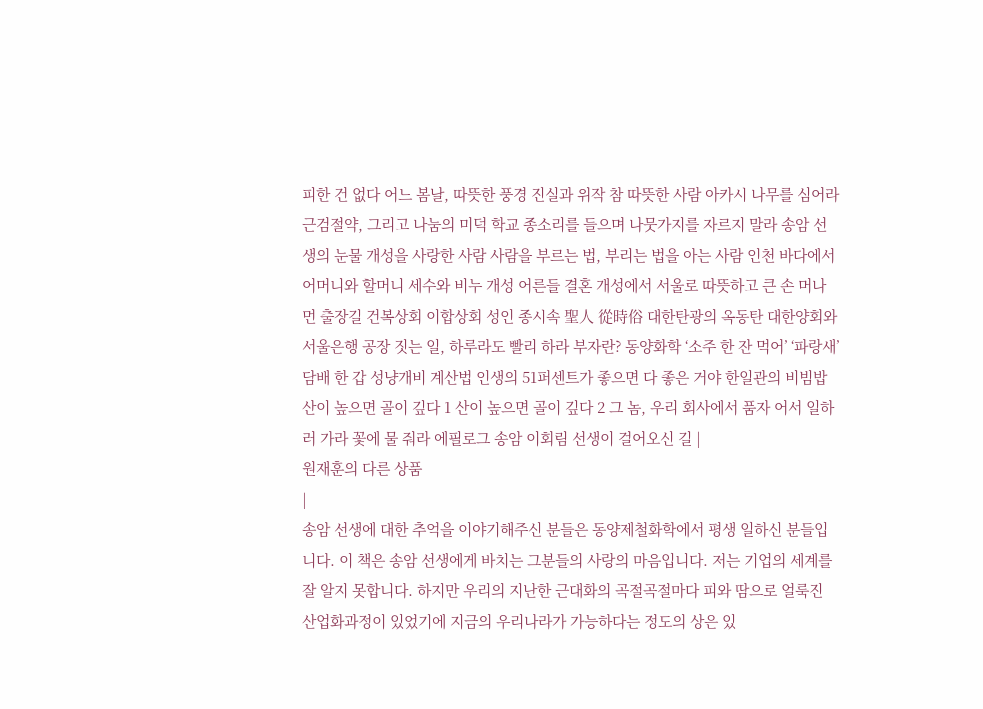피한 건 없다 어느 봄날, 따뜻한 풍경 진실과 위작 참 따뜻한 사람 아카시 나무를 심어라 근검절약, 그리고 나눔의 미덕 학교 종소리를 들으며 나뭇가지를 자르지 말라 송암 선생의 눈물 개성을 사랑한 사람 사람을 부르는 법, 부리는 법을 아는 사람 인천 바다에서 어머니와 할머니 세수와 비누 개성 어른들 결혼 개성에서 서울로 따뜻하고 큰 손 머나 먼 출장길 건복상회 이합상회 성인 종시속 聖人 從時俗 대한탄광의 옥동탄 대한양회와 서울은행 공장 짓는 일, 하루라도 빨리 하라 부자란? 동양화학 ‘소주 한 잔 먹어’ ‘파랑새’ 담배 한 갑 성냥개비 계산법 인생의 51퍼센트가 좋으면 다 좋은 거야 한일관의 비빔밥 산이 높으면 골이 깊다 1 산이 높으면 골이 깊다 2 그 놈, 우리 회사에서 품자 어서 일하러 가라 꽃에 물 줘라 에필로그 송암 이회림 선생이 걸어오신 길 |
원재훈의 다른 상품
|
송암 선생에 대한 추억을 이야기해주신 분들은 동양제철화학에서 평생 일하신 분들입니다. 이 책은 송암 선생에게 바치는 그분들의 사랑의 마음입니다. 저는 기업의 세계를 잘 알지 못합니다. 하지만 우리의 지난한 근대화의 곡절곡절마다 피와 땀으로 얼룩진 산업화과정이 있었기에 지금의 우리나라가 가능하다는 정도의 상은 있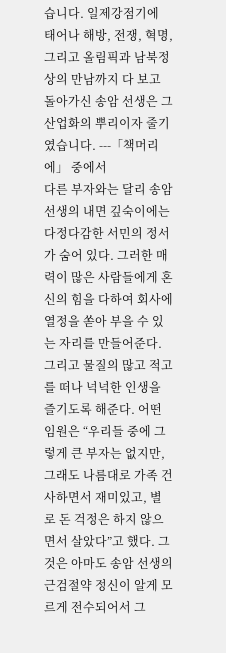습니다. 일제강점기에 태어나 해방, 전쟁, 혁명, 그리고 올림픽과 남북정상의 만남까지 다 보고 돌아가신 송암 선생은 그 산업화의 뿌리이자 줄기였습니다. ---「책머리에」 중에서
다른 부자와는 달리 송암 선생의 내면 깊숙이에는 다정다감한 서민의 정서가 숨어 있다. 그러한 매력이 많은 사람들에게 혼신의 힘을 다하여 회사에 열정을 쏟아 부을 수 있는 자리를 만들어준다. 그리고 물질의 많고 적고를 떠나 넉넉한 인생을 즐기도록 해준다. 어떤 임원은 “우리들 중에 그렇게 큰 부자는 없지만, 그래도 나름대로 가족 건사하면서 재미있고, 별로 돈 걱정은 하지 않으면서 살았다”고 했다. 그것은 아마도 송암 선생의 근검절약 정신이 알게 모르게 전수되어서 그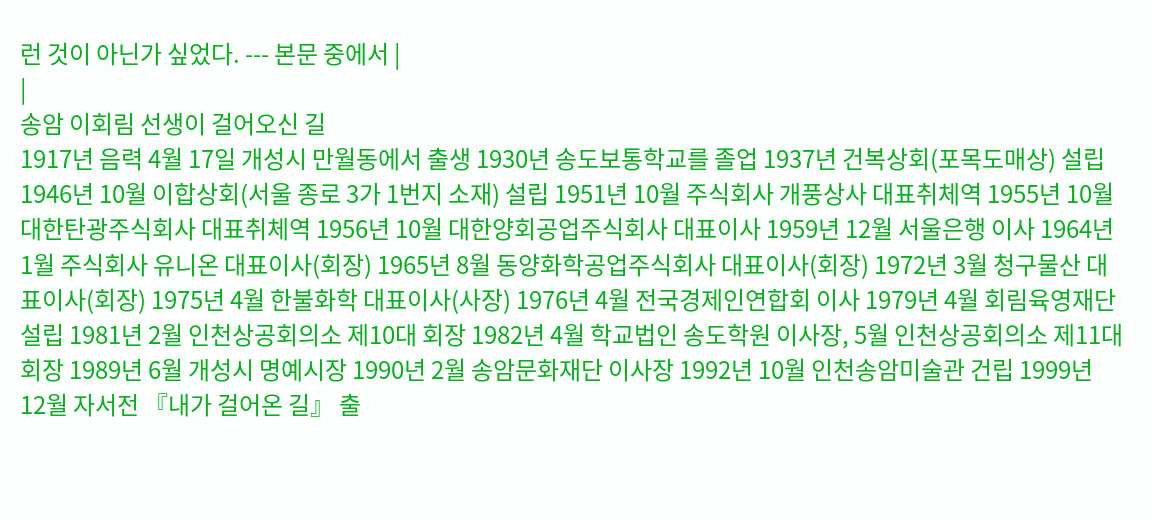런 것이 아닌가 싶었다. --- 본문 중에서 |
|
송암 이회림 선생이 걸어오신 길
1917년 음력 4월 17일 개성시 만월동에서 출생 1930년 송도보통학교를 졸업 1937년 건복상회(포목도매상) 설립 1946년 10월 이합상회(서울 종로 3가 1번지 소재) 설립 1951년 10월 주식회사 개풍상사 대표취체역 1955년 10월 대한탄광주식회사 대표취체역 1956년 10월 대한양회공업주식회사 대표이사 1959년 12월 서울은행 이사 1964년 1월 주식회사 유니온 대표이사(회장) 1965년 8월 동양화학공업주식회사 대표이사(회장) 1972년 3월 청구물산 대표이사(회장) 1975년 4월 한불화학 대표이사(사장) 1976년 4월 전국경제인연합회 이사 1979년 4월 회림육영재단 설립 1981년 2월 인천상공회의소 제10대 회장 1982년 4월 학교법인 송도학원 이사장, 5월 인천상공회의소 제11대 회장 1989년 6월 개성시 명예시장 1990년 2월 송암문화재단 이사장 1992년 10월 인천송암미술관 건립 1999년 12월 자서전 『내가 걸어온 길』 출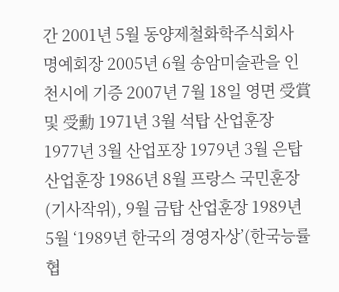간 2001년 5월 동양제철화학주식회사 명예회장 2005년 6월 송암미술관을 인천시에 기증 2007년 7월 18일 영면 受賞 및 受勳 1971년 3월 석탑 산업훈장 1977년 3월 산업포장 1979년 3월 은탑 산업훈장 1986년 8월 프랑스 국민훈장(기사작위), 9월 금탑 산업훈장 1989년 5월 ‘1989년 한국의 경영자상’(한국능률협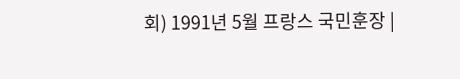회) 1991년 5월 프랑스 국민훈장 |